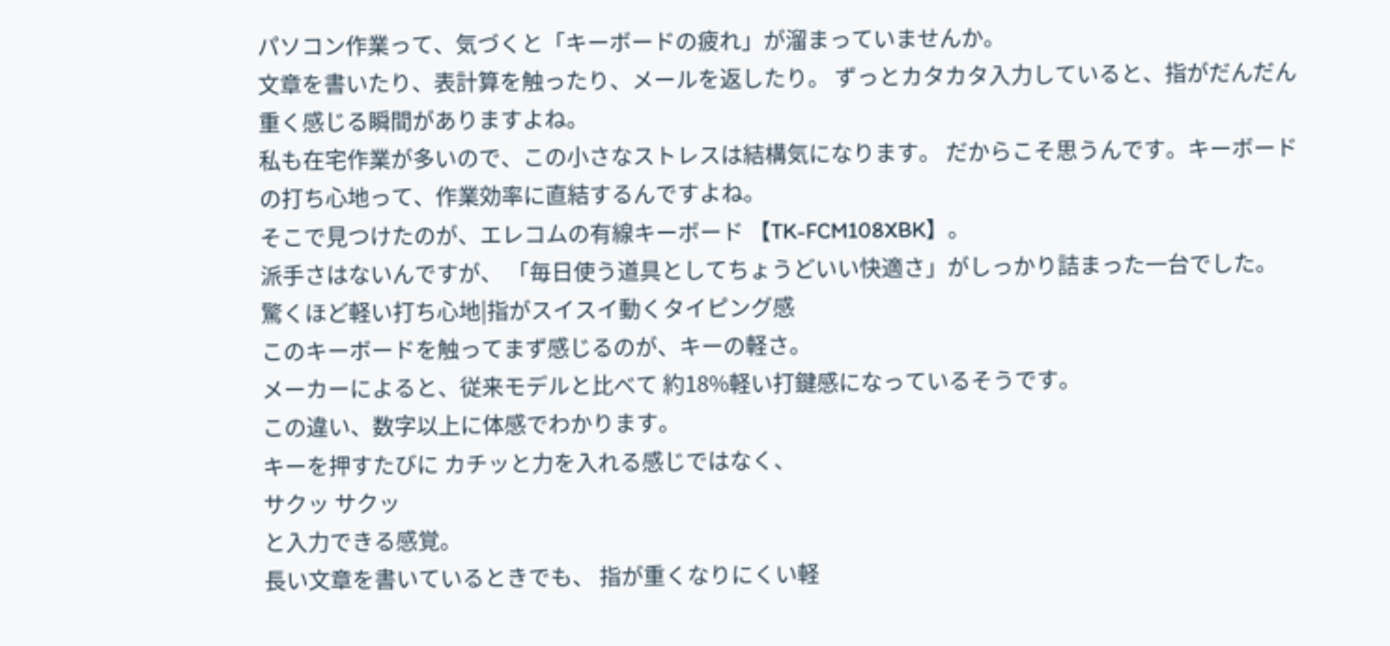パソコン作業って、気づくと「キーボードの疲れ」が溜まっていませんか。
文章を書いたり、表計算を触ったり、メールを返したり。 ずっとカタカタ入力していると、指がだんだん重く感じる瞬間がありますよね。
私も在宅作業が多いので、この小さなストレスは結構気になります。 だからこそ思うんです。キーボードの打ち心地って、作業効率に直結するんですよね。
そこで見つけたのが、エレコムの有線キーボード 【TK-FCM108XBK】。
派手さはないんですが、 「毎日使う道具としてちょうどいい快適さ」がしっかり詰まった一台でした。
驚くほど軽い打ち心地|指がスイスイ動くタイピング感
このキーボードを触ってまず感じるのが、キーの軽さ。
メーカーによると、従来モデルと比べて 約18%軽い打鍵感になっているそうです。
この違い、数字以上に体感でわかります。
キーを押すたびに カチッと力を入れる感じではなく、
サクッ サクッ
と入力できる感覚。
長い文章を書いているときでも、 指が重くなりにくい軽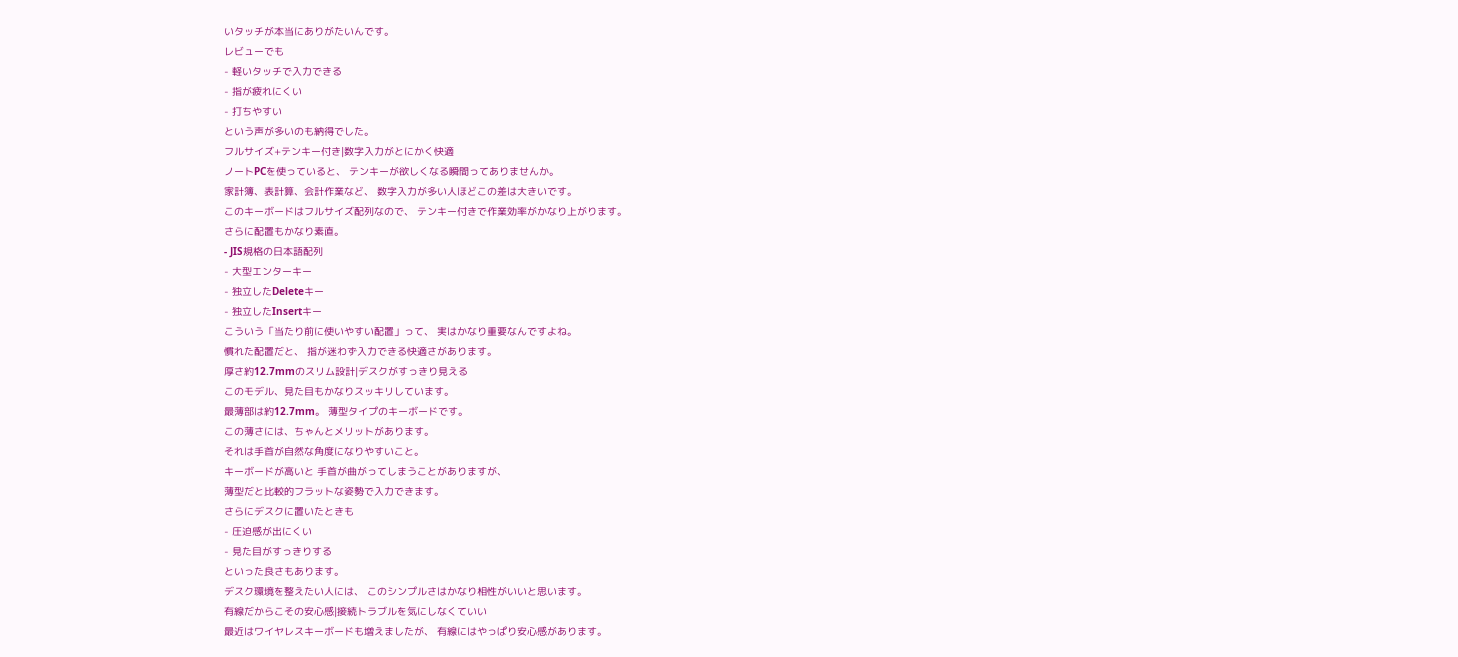いタッチが本当にありがたいんです。
レビューでも
- 軽いタッチで入力できる
- 指が疲れにくい
- 打ちやすい
という声が多いのも納得でした。
フルサイズ+テンキー付き|数字入力がとにかく快適
ノートPCを使っていると、 テンキーが欲しくなる瞬間ってありませんか。
家計簿、表計算、会計作業など、 数字入力が多い人ほどこの差は大きいです。
このキーボードはフルサイズ配列なので、 テンキー付きで作業効率がかなり上がります。
さらに配置もかなり素直。
- JIS規格の日本語配列
- 大型エンターキー
- 独立したDeleteキー
- 独立したInsertキー
こういう「当たり前に使いやすい配置」って、 実はかなり重要なんですよね。
慣れた配置だと、 指が迷わず入力できる快適さがあります。
厚さ約12.7mmのスリム設計|デスクがすっきり見える
このモデル、見た目もかなりスッキリしています。
最薄部は約12.7mm。 薄型タイプのキーボードです。
この薄さには、ちゃんとメリットがあります。
それは手首が自然な角度になりやすいこと。
キーボードが高いと 手首が曲がってしまうことがありますが、
薄型だと比較的フラットな姿勢で入力できます。
さらにデスクに置いたときも
- 圧迫感が出にくい
- 見た目がすっきりする
といった良さもあります。
デスク環境を整えたい人には、 このシンプルさはかなり相性がいいと思います。
有線だからこその安心感|接続トラブルを気にしなくていい
最近はワイヤレスキーボードも増えましたが、 有線にはやっぱり安心感があります。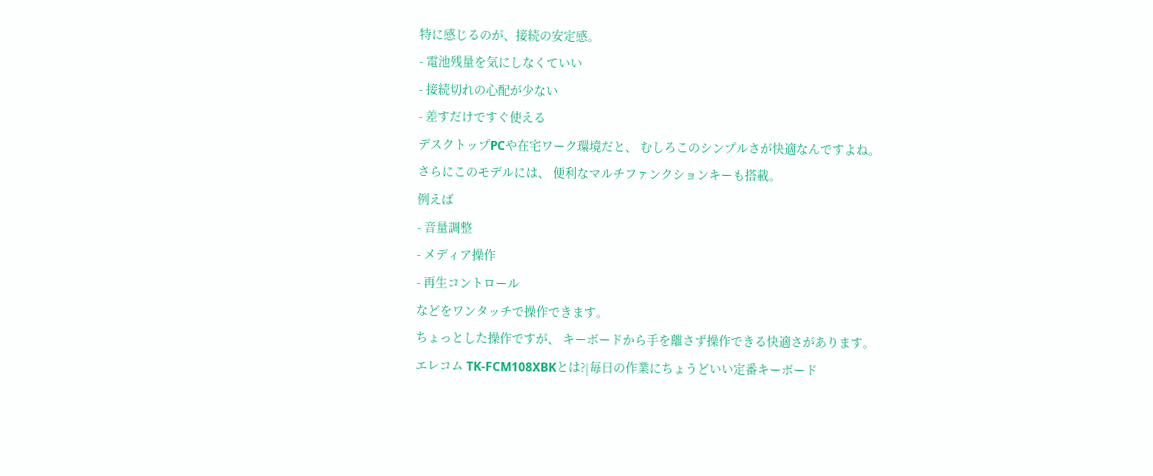特に感じるのが、接続の安定感。
- 電池残量を気にしなくていい
- 接続切れの心配が少ない
- 差すだけですぐ使える
デスクトップPCや在宅ワーク環境だと、 むしろこのシンプルさが快適なんですよね。
さらにこのモデルには、 便利なマルチファンクションキーも搭載。
例えば
- 音量調整
- メディア操作
- 再生コントロール
などをワンタッチで操作できます。
ちょっとした操作ですが、 キーボードから手を離さず操作できる快適さがあります。
エレコム TK-FCM108XBKとは?|毎日の作業にちょうどいい定番キーボード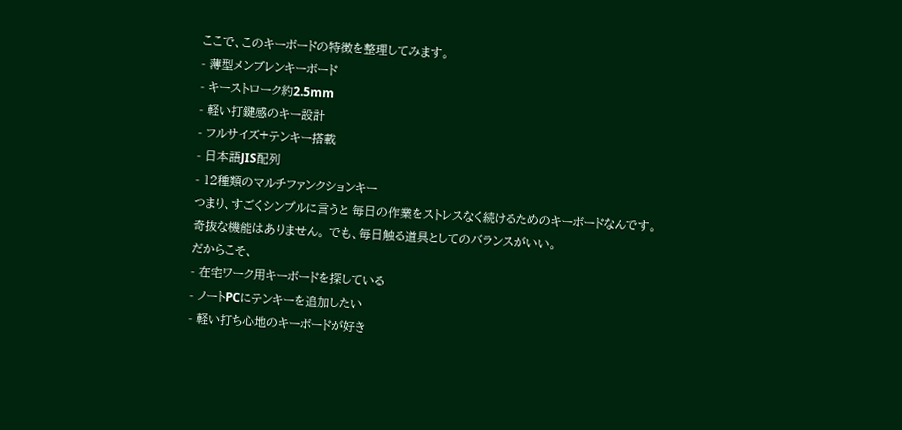ここで、このキーボードの特徴を整理してみます。
- 薄型メンブレンキーボード
- キーストローク約2.5mm
- 軽い打鍵感のキー設計
- フルサイズ+テンキー搭載
- 日本語JIS配列
- 12種類のマルチファンクションキー
つまり、すごくシンプルに言うと 毎日の作業をストレスなく続けるためのキーボードなんです。
奇抜な機能はありません。 でも、毎日触る道具としてのバランスがいい。
だからこそ、
- 在宅ワーク用キーボードを探している
- ノートPCにテンキーを追加したい
- 軽い打ち心地のキーボードが好き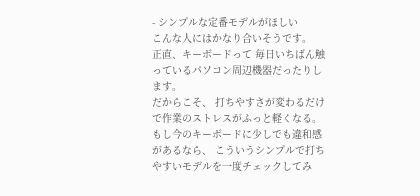- シンプルな定番モデルがほしい
こんな人にはかなり合いそうです。
正直、キーボードって 毎日いちばん触っているパソコン周辺機器だったりします。
だからこそ、 打ちやすさが変わるだけで作業のストレスがふっと軽くなる。
もし今のキーボードに少しでも違和感があるなら、 こういうシンプルで打ちやすいモデルを一度チェックしてみ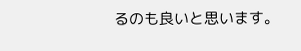るのも良いと思います。